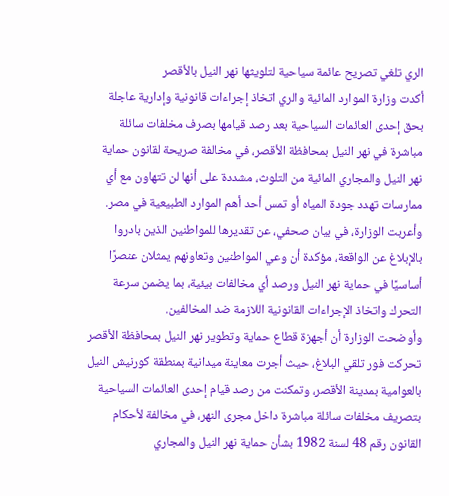الري تلغي تصريح عائمة سياحية لتلويثها نهر النيل بالأقصر
أكدت وزارة الموارد المائية والري اتخاذ إجراءات قانونية وإدارية عاجلة بحق إحدى العائمات السياحية بعد رصد قيامها بصرف مخلفات سائلة مباشرة في نهر النيل بمحافظة الأقصر، في مخالفة صريحة لقانون حماية نهر النيل والمجاري المائية من التلوث، مشددة على أنها لن تتهاون مع أي ممارسات تهدد جودة المياه أو تمس أحد أهم الموارد الطبيعية في مصر.
وأعربت الوزارة، في بيان صحفي، عن تقديرها للمواطنين الذين بادروا بالإبلاغ عن الواقعة، مؤكدة أن وعي المواطنين وتعاونهم يمثلان عنصرًا أساسيًا في حماية نهر النيل ورصد أي مخالفات بيئية، بما يضمن سرعة التحرك واتخاذ الإجراءات القانونية اللازمة ضد المخالفين.
وأوضحت الوزارة أن أجهزة قطاع حماية وتطوير نهر النيل بمحافظة الأقصر تحركت فور تلقي البلاغ، حيث أجرت معاينة ميدانية بمنطقة كورنيش النيل بالعوامية بمدينة الأقصر، وتمكنت من رصد قيام إحدى العائمات السياحية بتصريف مخلفات سائلة مباشرة داخل مجرى النهر، في مخالفة لأحكام القانون رقم 48 لسنة 1982 بشأن حماية نهر النيل والمجاري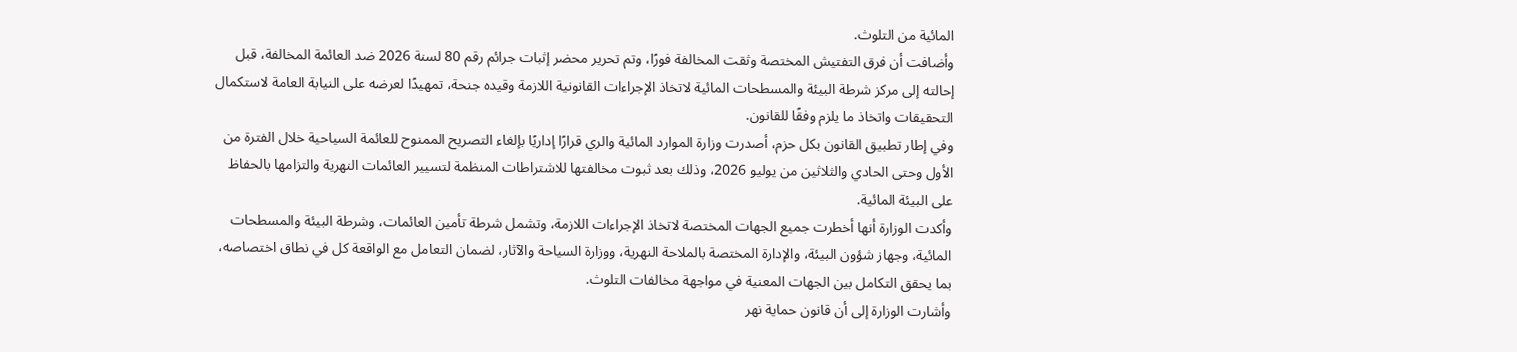المائية من التلوث.
وأضافت أن فرق التفتيش المختصة وثقت المخالفة فورًا، وتم تحرير محضر إثبات جرائم رقم 80 لسنة 2026 ضد العائمة المخالفة، قبل إحالته إلى مركز شرطة البيئة والمسطحات المائية لاتخاذ الإجراءات القانونية اللازمة وقيده جنحة، تمهيدًا لعرضه على النيابة العامة لاستكمال التحقيقات واتخاذ ما يلزم وفقًا للقانون.
وفي إطار تطبيق القانون بكل حزم، أصدرت وزارة الموارد المائية والري قرارًا إداريًا بإلغاء التصريح الممنوح للعائمة السياحية خلال الفترة من الأول وحتى الحادي والثلاثين من يوليو 2026، وذلك بعد ثبوت مخالفتها للاشتراطات المنظمة لتسيير العائمات النهرية والتزامها بالحفاظ على البيئة المائية.
وأكدت الوزارة أنها أخطرت جميع الجهات المختصة لاتخاذ الإجراءات اللازمة، وتشمل شرطة تأمين العائمات، وشرطة البيئة والمسطحات المائية، وجهاز شؤون البيئة، والإدارة المختصة بالملاحة النهرية، ووزارة السياحة والآثار، لضمان التعامل مع الواقعة كل في نطاق اختصاصه، بما يحقق التكامل بين الجهات المعنية في مواجهة مخالفات التلوث.
وأشارت الوزارة إلى أن قانون حماية نهر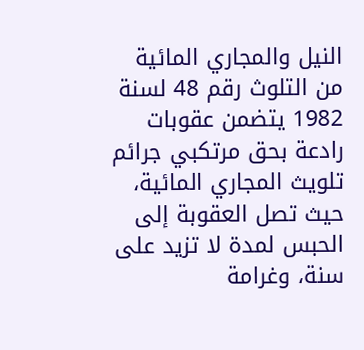النيل والمجاري المائية من التلوث رقم 48 لسنة 1982 يتضمن عقوبات رادعة بحق مرتكبي جرائم تلويث المجاري المائية، حيث تصل العقوبة إلى الحبس لمدة لا تزيد على سنة، وغرامة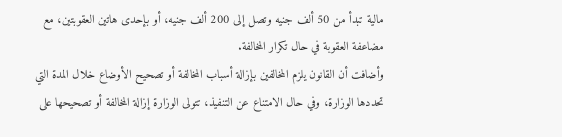مالية تبدأ من 50 ألف جنيه وتصل إلى 200 ألف جنيه، أو بإحدى هاتين العقوبتين، مع مضاعفة العقوبة في حال تكرار المخالفة.
وأضافت أن القانون يلزم المخالفين بإزالة أسباب المخالفة أو تصحيح الأوضاع خلال المدة التي تحددها الوزارة، وفي حال الامتناع عن التنفيذ، تتولى الوزارة إزالة المخالفة أو تصحيحها على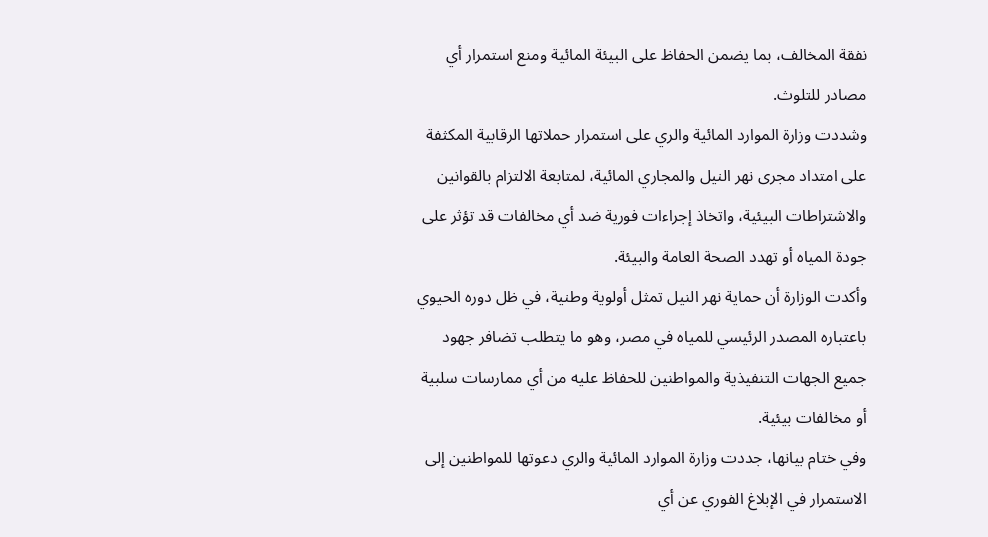نفقة المخالف، بما يضمن الحفاظ على البيئة المائية ومنع استمرار أي مصادر للتلوث.
وشددت وزارة الموارد المائية والري على استمرار حملاتها الرقابية المكثفة على امتداد مجرى نهر النيل والمجاري المائية، لمتابعة الالتزام بالقوانين والاشتراطات البيئية، واتخاذ إجراءات فورية ضد أي مخالفات قد تؤثر على جودة المياه أو تهدد الصحة العامة والبيئة.
وأكدت الوزارة أن حماية نهر النيل تمثل أولوية وطنية، في ظل دوره الحيوي باعتباره المصدر الرئيسي للمياه في مصر، وهو ما يتطلب تضافر جهود جميع الجهات التنفيذية والمواطنين للحفاظ عليه من أي ممارسات سلبية أو مخالفات بيئية.
وفي ختام بيانها، جددت وزارة الموارد المائية والري دعوتها للمواطنين إلى الاستمرار في الإبلاغ الفوري عن أي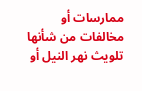ممارسات أو مخالفات من شأنها تلويث نهر النيل أو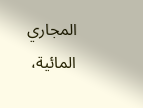المجاري المائية،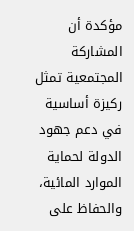مؤكدة أن المشاركة المجتمعية تمثل ركيزة أساسية في دعم جهود الدولة لحماية الموارد المائية، والحفاظ على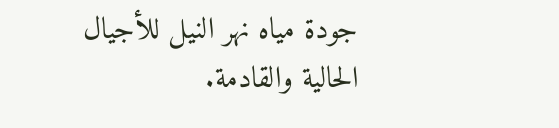جودة مياه نهر النيل للأجيال الحالية والقادمة.